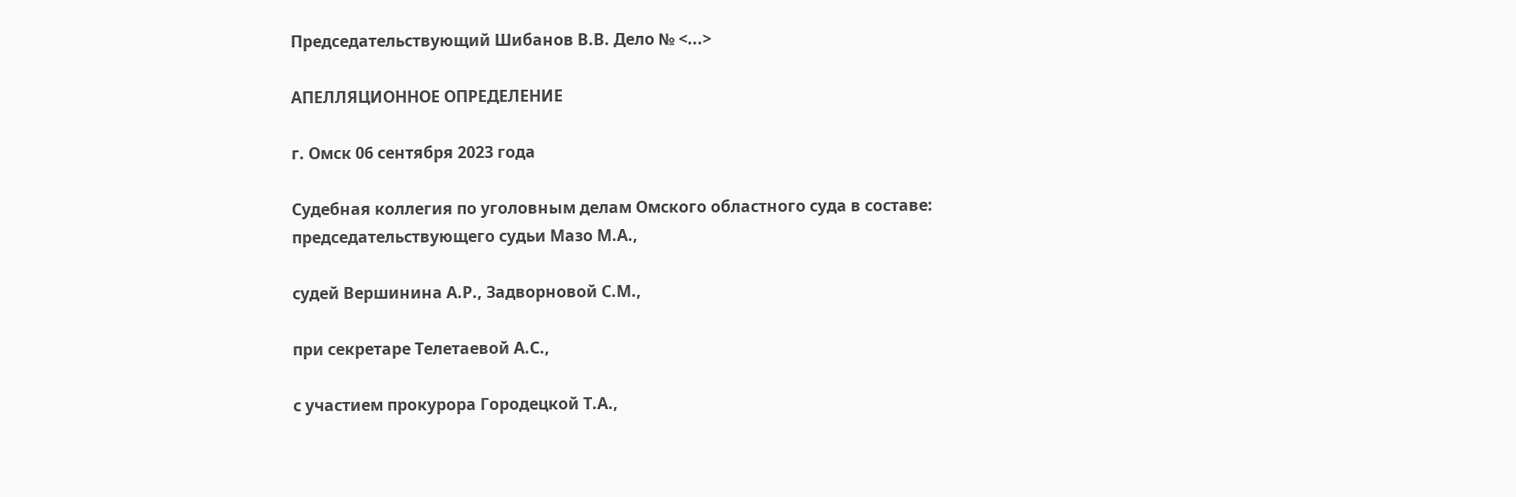Председательствующий Шибанов В.В. Дело № <...>

АПЕЛЛЯЦИОННОЕ ОПРЕДЕЛЕНИЕ

г. Омск 06 сентября 2023 года

Судебная коллегия по уголовным делам Омского областного суда в составе: председательствующего судьи Мазо М.А.,

судей Вершинина А.Р., Задворновой С.М.,

при секретаре Телетаевой А.С.,

с участием прокурора Городецкой Т.А.,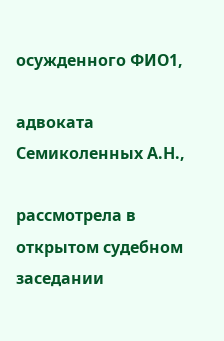осужденного ФИО1,

адвоката Семиколенных А.Н.,

рассмотрела в открытом судебном заседании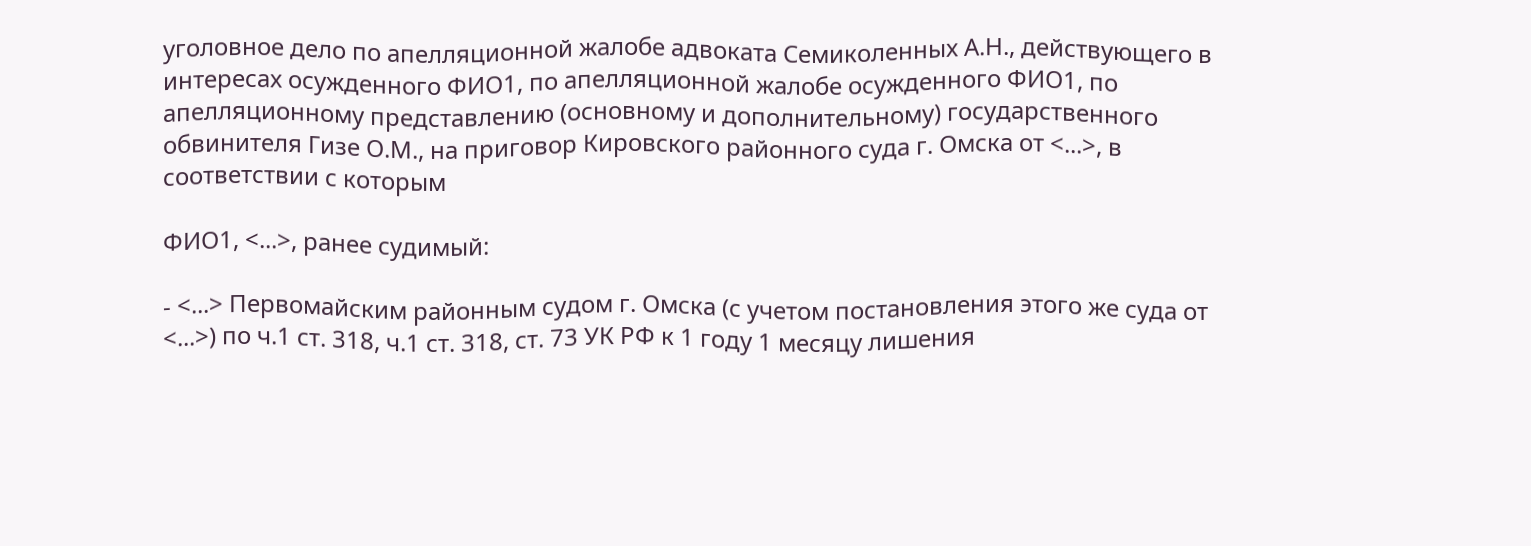уголовное дело по апелляционной жалобе адвоката Семиколенных А.Н., действующего в интересах осужденного ФИО1, по апелляционной жалобе осужденного ФИО1, по апелляционному представлению (основному и дополнительному) государственного обвинителя Гизе О.М., на приговор Кировского районного суда г. Омска от <...>, в соответствии с которым

ФИО1, <...>, ранее судимый:

- <...> Первомайским районным судом г. Омска (с учетом постановления этого же суда от <...>) по ч.1 ст. 318, ч.1 ст. 318, ст. 73 УК РФ к 1 году 1 месяцу лишения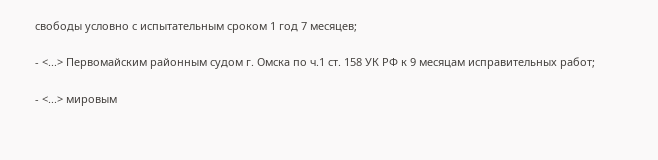свободы условно с испытательным сроком 1 год 7 месяцев;

- <...> Первомайским районным судом г. Омска по ч.1 ст. 158 УК РФ к 9 месяцам исправительных работ;

- <...> мировым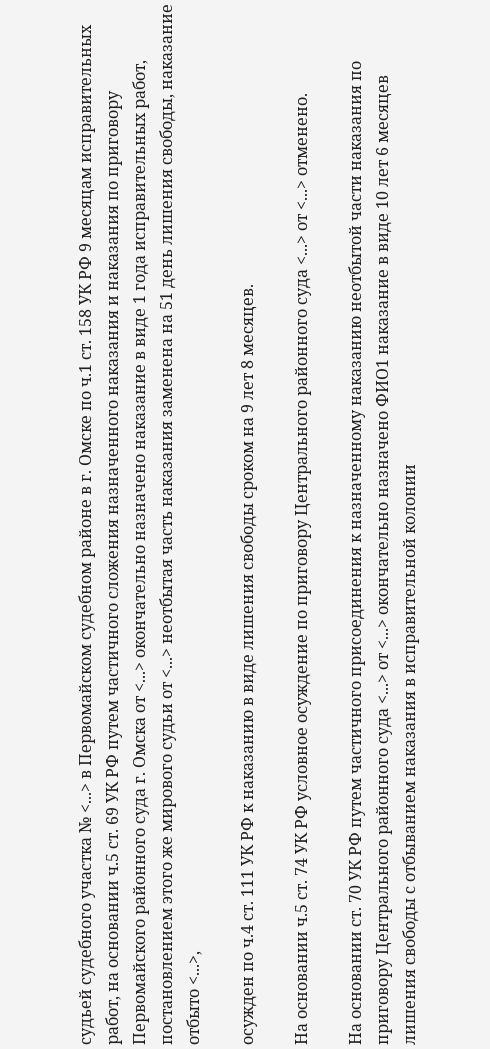судьей судебного участка № <...> в Первомайском судебном районе в г. Омске по ч.1 ст. 158 УК РФ 9 месяцам исправительных работ, на основании ч.5 ст. 69 УК РФ путем частичного сложения назначенного наказания и наказания по приговору Первомайского районного суда г. Омска от <...> окончательно назначено наказание в виде 1 года исправительных работ, постановлением этого же мирового судьи от <...> неотбытая часть наказания заменена на 51 день лишения свободы, наказание отбыто <...>,

осужден по ч.4 ст. 111 УК РФ к наказанию в виде лишения свободы сроком на 9 лет 8 месяцев.

На основании ч.5 ст. 74 УК РФ условное осуждение по приговору Центрального районного суда <...> от <...> отменено.

На основании ст. 70 УК РФ путем частичного присоединения к назначенному наказанию неотбытой части наказания по приговору Центрального районного суда <...> от <...> окончательно назначено ФИО1 наказание в виде 10 лет 6 месяцев лишения свободы с отбыванием наказания в исправительной колонии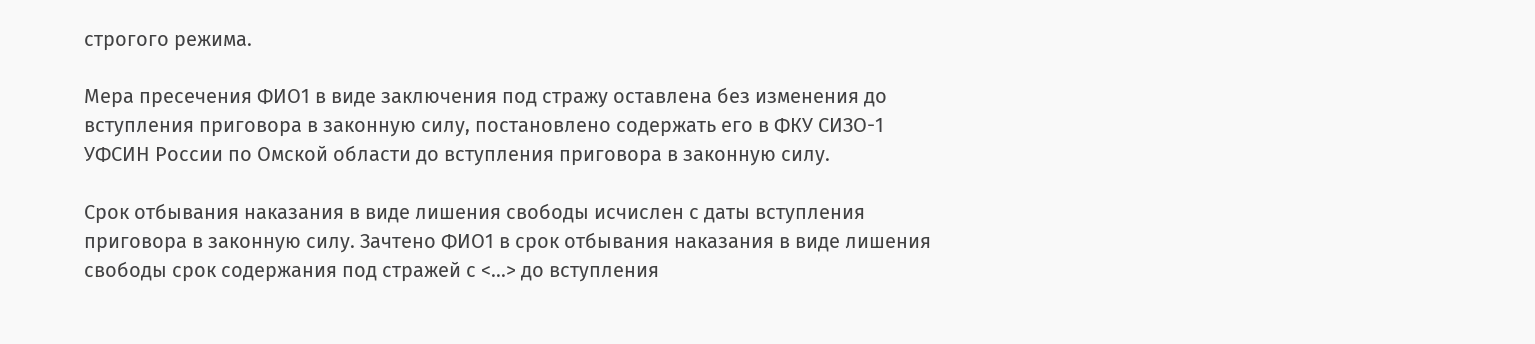строгого режима.

Мера пресечения ФИО1 в виде заключения под стражу оставлена без изменения до вступления приговора в законную силу, постановлено содержать его в ФКУ СИЗО-1 УФСИН России по Омской области до вступления приговора в законную силу.

Срок отбывания наказания в виде лишения свободы исчислен с даты вступления приговора в законную силу. Зачтено ФИО1 в срок отбывания наказания в виде лишения свободы срок содержания под стражей с <...> до вступления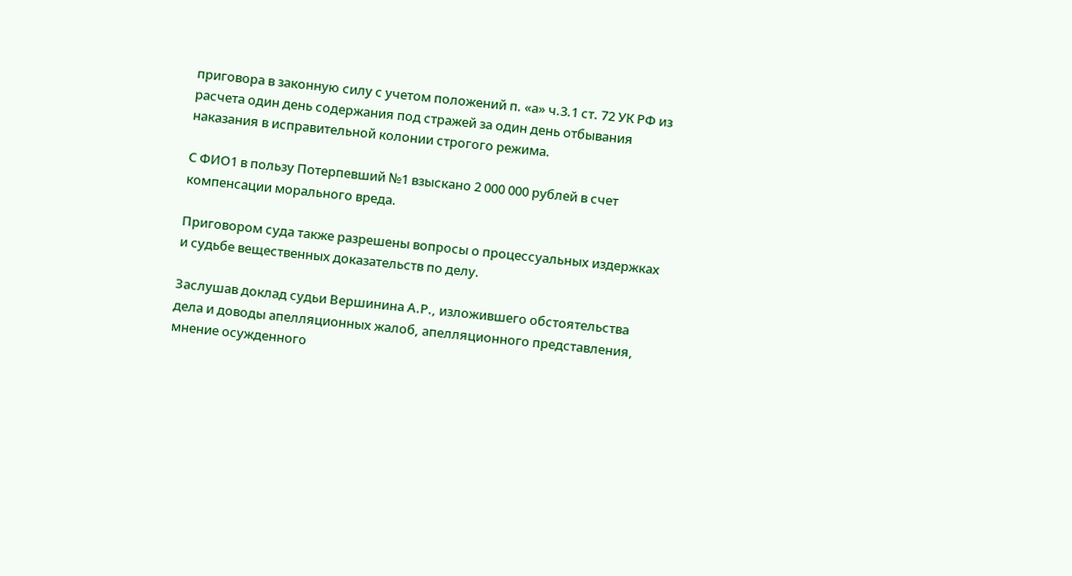приговора в законную силу с учетом положений п. «а» ч.3.1 ст. 72 УК РФ из расчета один день содержания под стражей за один день отбывания наказания в исправительной колонии строгого режима.

С ФИО1 в пользу Потерпевший №1 взыскано 2 000 000 рублей в счет компенсации морального вреда.

Приговором суда также разрешены вопросы о процессуальных издержках и судьбе вещественных доказательств по делу.

Заслушав доклад судьи Вершинина А.Р., изложившего обстоятельства дела и доводы апелляционных жалоб, апелляционного представления, мнение осужденного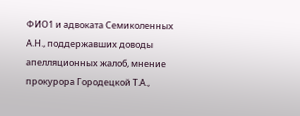ФИО1 и адвоката Семиколенных А.Н., поддержавших доводы апелляционных жалоб, мнение прокурора Городецкой Т.А.,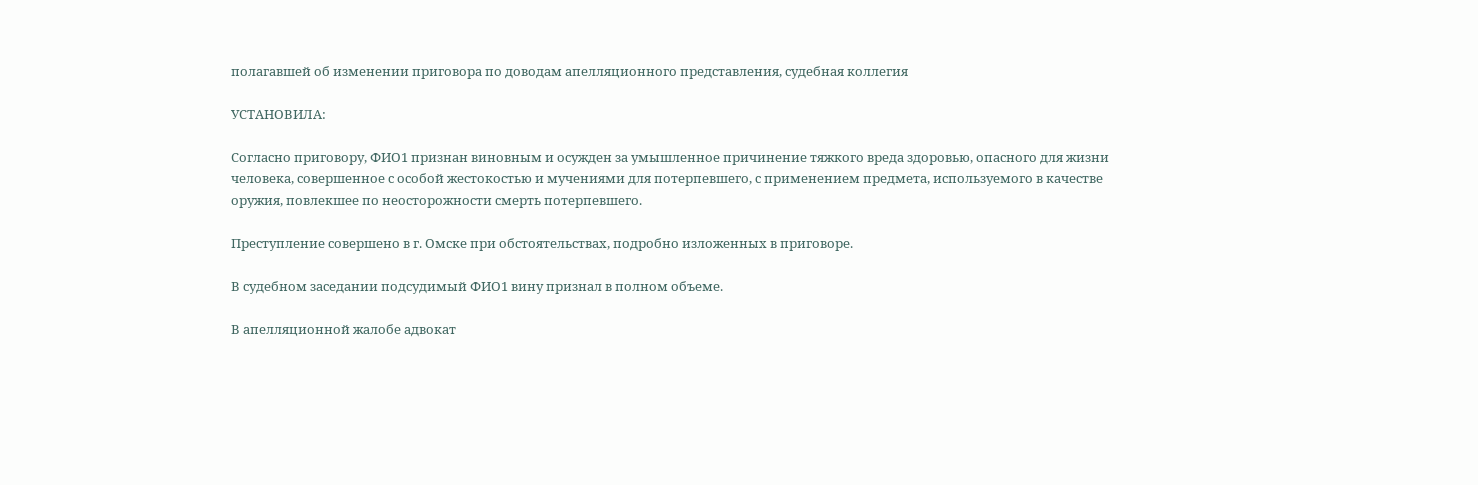полагавшей об изменении приговора по доводам апелляционного представления, судебная коллегия

УСТАНОВИЛА:

Согласно приговору, ФИО1 признан виновным и осужден за умышленное причинение тяжкого вреда здоровью, опасного для жизни человека, совершенное с особой жестокостью и мучениями для потерпевшего, с применением предмета, используемого в качестве оружия, повлекшее по неосторожности смерть потерпевшего.

Преступление совершено в г. Омске при обстоятельствах, подробно изложенных в приговоре.

В судебном заседании подсудимый ФИО1 вину признал в полном объеме.

В апелляционной жалобе адвокат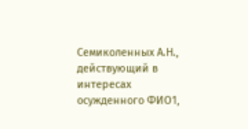Семиколенных А.Н., действующий в интересах осужденного ФИО1,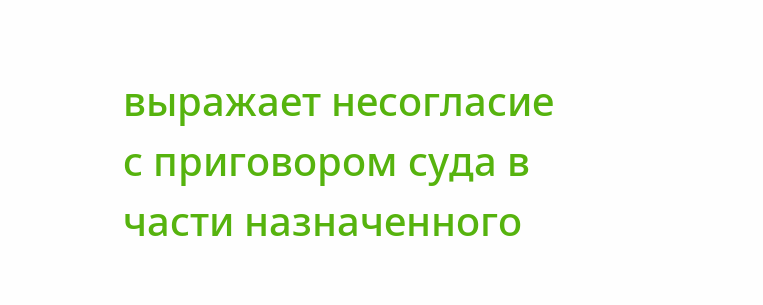выражает несогласие с приговором суда в части назначенного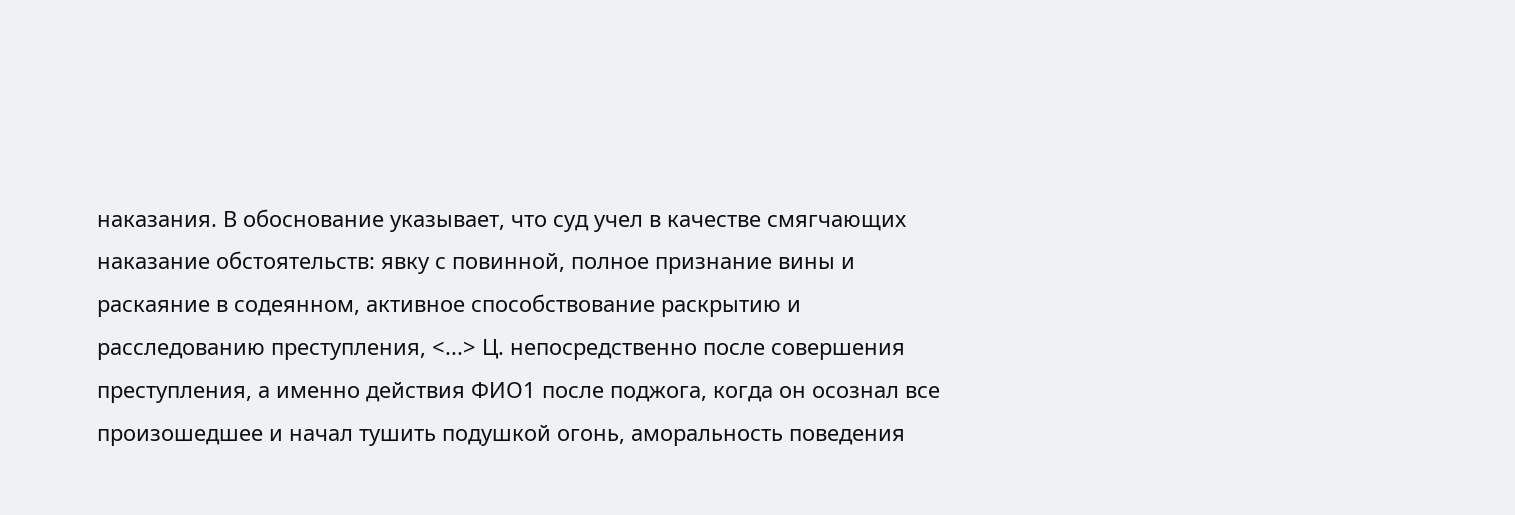наказания. В обоснование указывает, что суд учел в качестве смягчающих наказание обстоятельств: явку с повинной, полное признание вины и раскаяние в содеянном, активное способствование раскрытию и расследованию преступления, <...> Ц. непосредственно после совершения преступления, а именно действия ФИО1 после поджога, когда он осознал все произошедшее и начал тушить подушкой огонь, аморальность поведения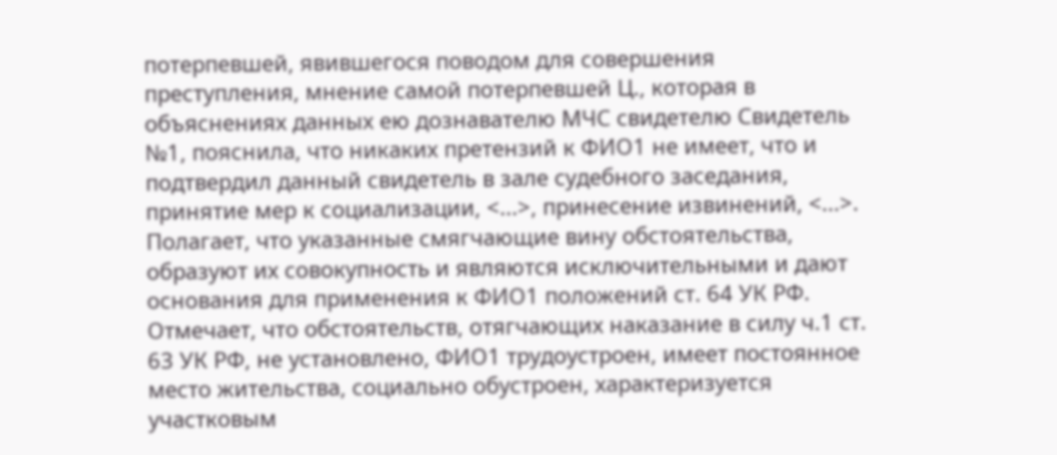потерпевшей, явившегося поводом для совершения преступления, мнение самой потерпевшей Ц., которая в объяснениях данных ею дознавателю МЧС свидетелю Свидетель №1, пояснила, что никаких претензий к ФИО1 не имеет, что и подтвердил данный свидетель в зале судебного заседания, принятие мер к социализации, <...>, принесение извинений, <...>. Полагает, что указанные смягчающие вину обстоятельства, образуют их совокупность и являются исключительными и дают основания для применения к ФИО1 положений ст. 64 УК РФ. Отмечает, что обстоятельств, отягчающих наказание в силу ч.1 ст. 63 УК РФ, не установлено, ФИО1 трудоустроен, имеет постоянное место жительства, социально обустроен, характеризуется участковым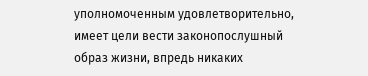уполномоченным удовлетворительно, имеет цели вести законопослушный образ жизни, впредь никаких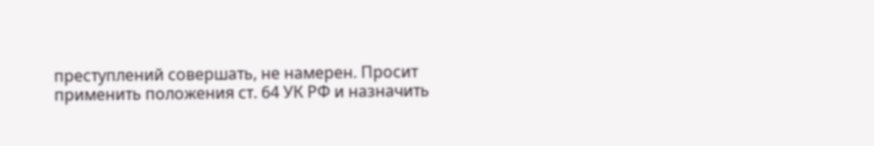преступлений совершать, не намерен. Просит применить положения ст. 64 УК РФ и назначить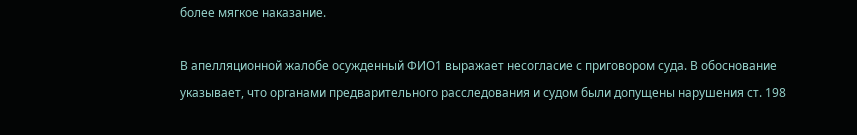более мягкое наказание.

В апелляционной жалобе осужденный ФИО1 выражает несогласие с приговором суда. В обоснование указывает, что органами предварительного расследования и судом были допущены нарушения ст. 198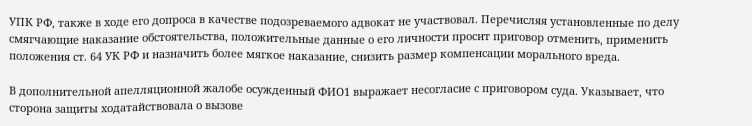УПК РФ, также в ходе его допроса в качестве подозреваемого адвокат не участвовал. Перечисляя установленные по делу смягчающие наказание обстоятельства, положительные данные о его личности просит приговор отменить, применить положения ст. 64 УК РФ и назначить более мягкое наказание, снизить размер компенсации морального вреда.

В дополнительной апелляционной жалобе осужденный ФИО1 выражает несогласие с приговором суда. Указывает, что сторона защиты ходатайствовала о вызове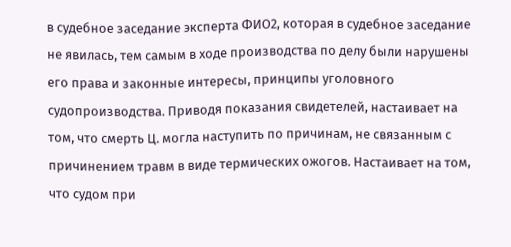в судебное заседание эксперта ФИО2, которая в судебное заседание не явилась, тем самым в ходе производства по делу были нарушены его права и законные интересы, принципы уголовного судопроизводства. Приводя показания свидетелей, настаивает на том, что смерть Ц. могла наступить по причинам, не связанным с причинением травм в виде термических ожогов. Настаивает на том, что судом при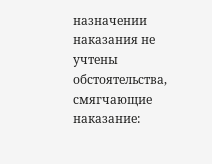назначении наказания не учтены обстоятельства, смягчающие наказание: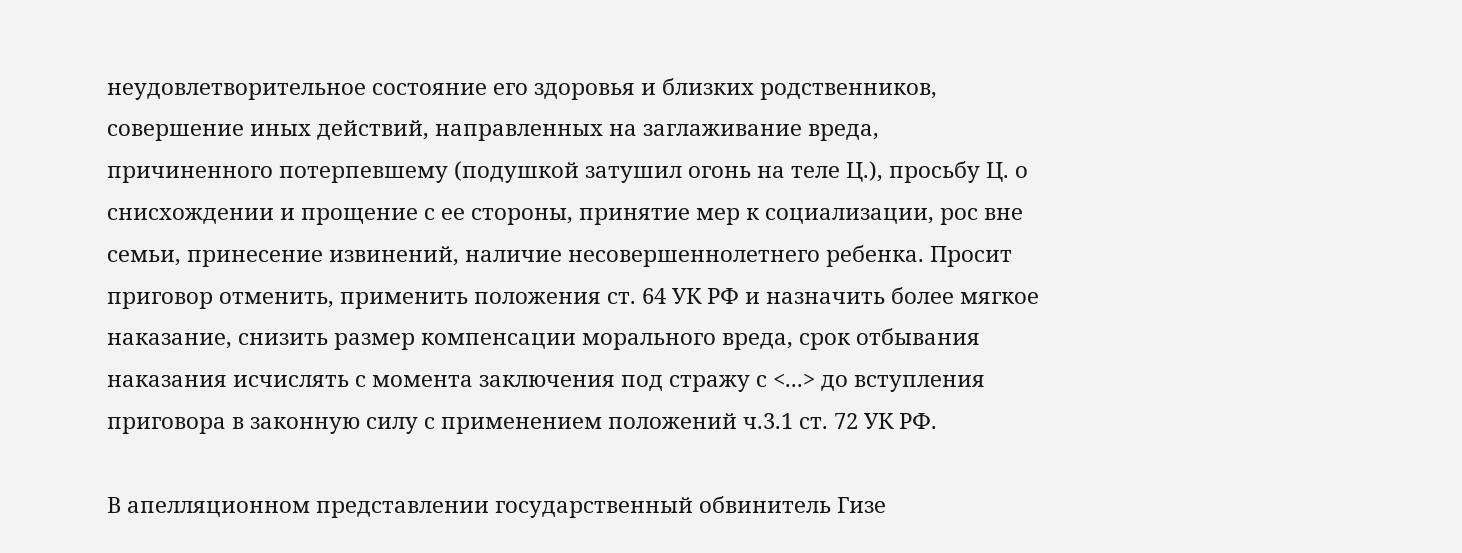неудовлетворительное состояние его здоровья и близких родственников, совершение иных действий, направленных на заглаживание вреда, причиненного потерпевшему (подушкой затушил огонь на теле Ц.), просьбу Ц. о снисхождении и прощение с ее стороны, принятие мер к социализации, рос вне семьи, принесение извинений, наличие несовершеннолетнего ребенка. Просит приговор отменить, применить положения ст. 64 УК РФ и назначить более мягкое наказание, снизить размер компенсации морального вреда, срок отбывания наказания исчислять с момента заключения под стражу с <...> до вступления приговора в законную силу с применением положений ч.3.1 ст. 72 УК РФ.

В апелляционном представлении государственный обвинитель Гизе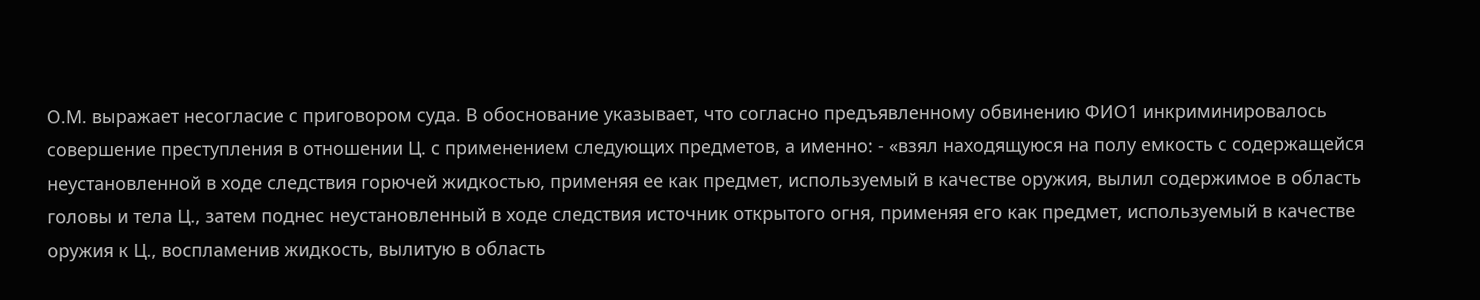О.М. выражает несогласие с приговором суда. В обоснование указывает, что согласно предъявленному обвинению ФИО1 инкриминировалось совершение преступления в отношении Ц. с применением следующих предметов, а именно: - «взял находящуюся на полу емкость с содержащейся неустановленной в ходе следствия горючей жидкостью, применяя ее как предмет, используемый в качестве оружия, вылил содержимое в область головы и тела Ц., затем поднес неустановленный в ходе следствия источник открытого огня, применяя его как предмет, используемый в качестве оружия к Ц., воспламенив жидкость, вылитую в область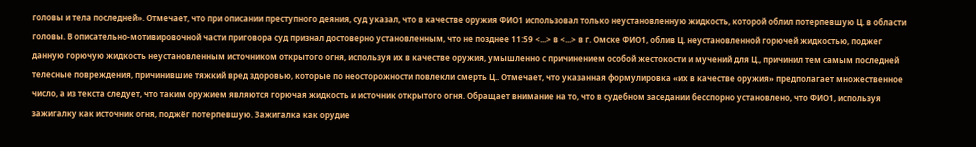головы и тела последней». Отмечает, что при описании преступного деяния, суд указал, что в качестве оружия ФИО1 использовал только неустановленную жидкость, которой облил потерпевшую Ц. в области головы. В описательно-мотивировочной части приговора суд признал достоверно установленным, что не позднее 11:59 <...> в <...> в г. Омске ФИО1, облив Ц. неустановленной горючей жидкостью, поджег данную горючую жидкость неустановленным источником открытого огня, используя их в качестве оружия, умышленно с причинением особой жестокости и мучений для Ц., причинил тем самым последней телесные повреждения, причинившие тяжкий вред здоровью, которые по неосторожности повлекли смерть Ц.. Отмечает, что указанная формулировка «их в качестве оружия» предполагает множественное число, а из текста следует, что таким оружием являются горючая жидкость и источник открытого огня. Обращает внимание на то, что в судебном заседании бесспорно установлено, что ФИО1, используя зажигалку как источник огня, поджёг потерпевшую. Зажигалка как орудие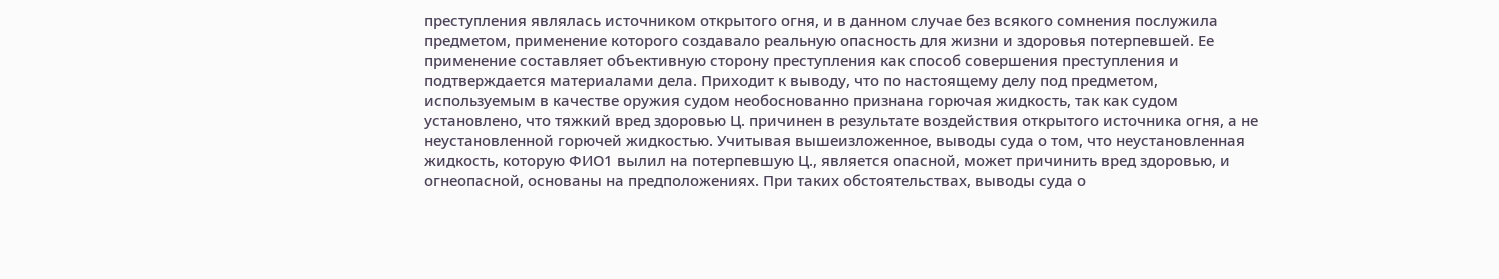преступления являлась источником открытого огня, и в данном случае без всякого сомнения послужила предметом, применение которого создавало реальную опасность для жизни и здоровья потерпевшей. Ее применение составляет объективную сторону преступления как способ совершения преступления и подтверждается материалами дела. Приходит к выводу, что по настоящему делу под предметом, используемым в качестве оружия судом необоснованно признана горючая жидкость, так как судом установлено, что тяжкий вред здоровью Ц. причинен в результате воздействия открытого источника огня, а не неустановленной горючей жидкостью. Учитывая вышеизложенное, выводы суда о том, что неустановленная жидкость, которую ФИО1 вылил на потерпевшую Ц., является опасной, может причинить вред здоровью, и огнеопасной, основаны на предположениях. При таких обстоятельствах, выводы суда о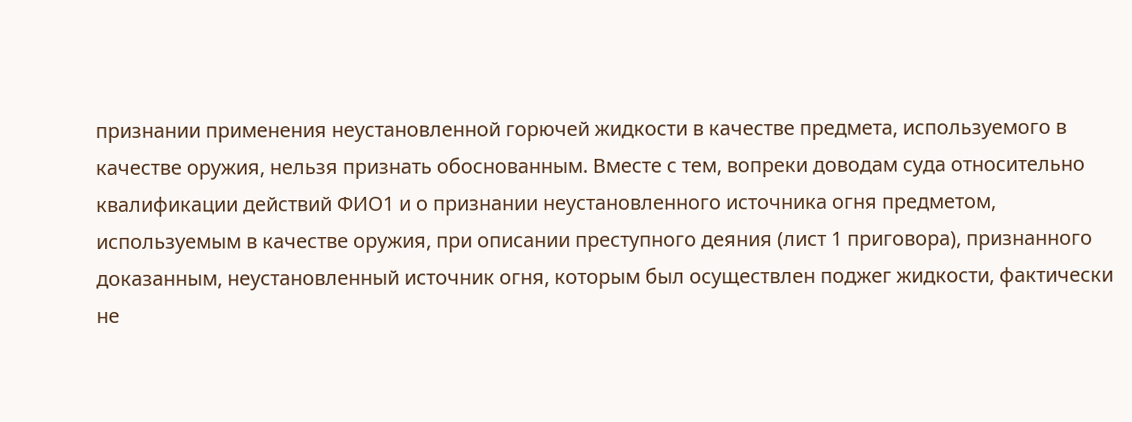признании применения неустановленной горючей жидкости в качестве предмета, используемого в качестве оружия, нельзя признать обоснованным. Вместе с тем, вопреки доводам суда относительно квалификации действий ФИО1 и о признании неустановленного источника огня предметом, используемым в качестве оружия, при описании преступного деяния (лист 1 приговора), признанного доказанным, неустановленный источник огня, которым был осуществлен поджег жидкости, фактически не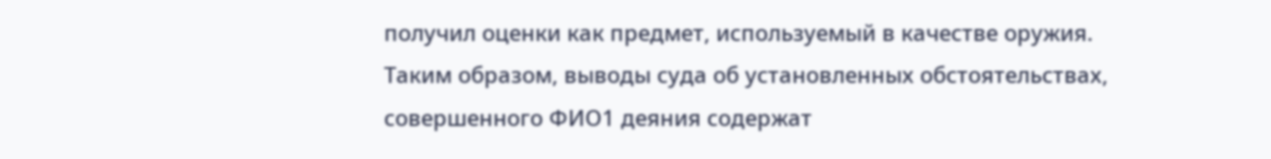получил оценки как предмет, используемый в качестве оружия. Таким образом, выводы суда об установленных обстоятельствах, совершенного ФИО1 деяния содержат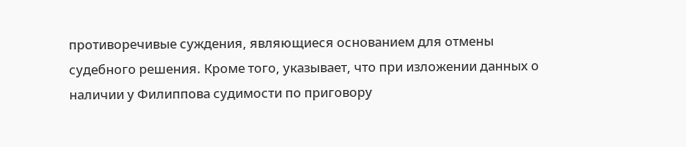противоречивые суждения, являющиеся основанием для отмены судебного решения. Кроме того, указывает, что при изложении данных о наличии у Филиппова судимости по приговору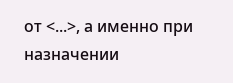от <...>, а именно при назначении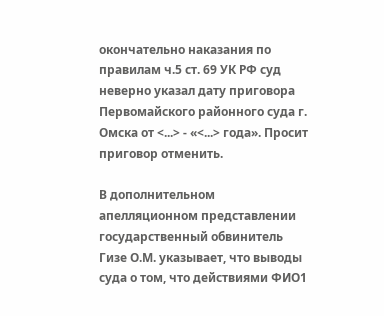окончательно наказания по правилам ч.5 ст. 69 УК РФ суд неверно указал дату приговора Первомайского районного суда г. Омска от <...> - «<...> года». Просит приговор отменить.

В дополнительном апелляционном представлении государственный обвинитель Гизе О.М. указывает, что выводы суда о том, что действиями ФИО1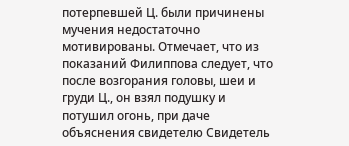потерпевшей Ц. были причинены мучения недостаточно мотивированы. Отмечает, что из показаний Филиппова следует, что после возгорания головы, шеи и груди Ц., он взял подушку и потушил огонь, при даче объяснения свидетелю Свидетель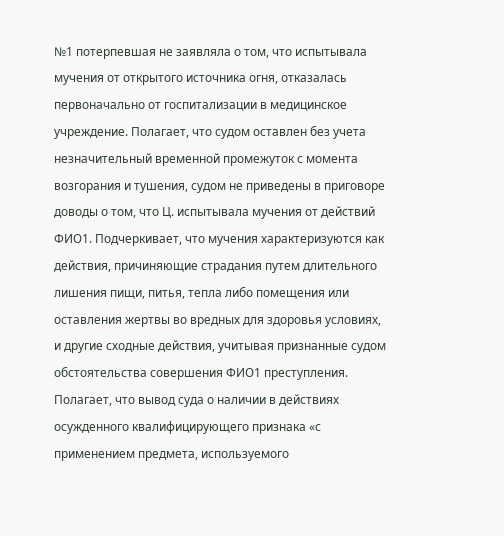№1 потерпевшая не заявляла о том, что испытывала мучения от открытого источника огня, отказалась первоначально от госпитализации в медицинское учреждение. Полагает, что судом оставлен без учета незначительный временной промежуток с момента возгорания и тушения, судом не приведены в приговоре доводы о том, что Ц. испытывала мучения от действий ФИО1. Подчеркивает, что мучения характеризуются как действия, причиняющие страдания путем длительного лишения пищи, питья, тепла либо помещения или оставления жертвы во вредных для здоровья условиях, и другие сходные действия, учитывая признанные судом обстоятельства совершения ФИО1 преступления. Полагает, что вывод суда о наличии в действиях осужденного квалифицирующего признака «с применением предмета, используемого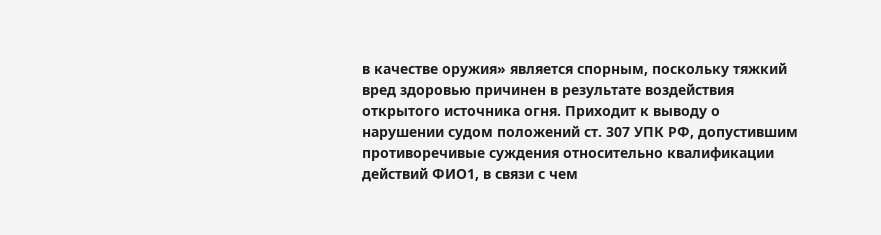в качестве оружия» является спорным, поскольку тяжкий вред здоровью причинен в результате воздействия открытого источника огня. Приходит к выводу о нарушении судом положений ст. 307 УПК РФ, допустившим противоречивые суждения относительно квалификации действий ФИО1, в связи с чем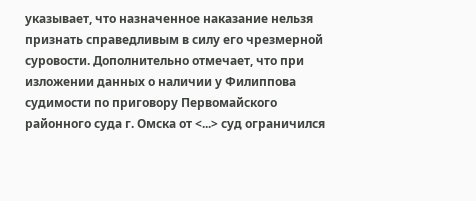указывает, что назначенное наказание нельзя признать справедливым в силу его чрезмерной суровости. Дополнительно отмечает, что при изложении данных о наличии у Филиппова судимости по приговору Первомайского районного суда г. Омска от <...> суд ограничился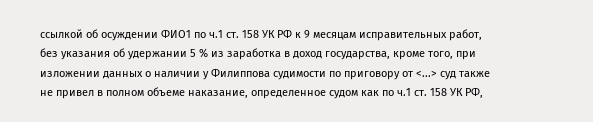ссылкой об осуждении ФИО1 по ч.1 ст. 158 УК РФ к 9 месяцам исправительных работ, без указания об удержании 5 % из заработка в доход государства, кроме того, при изложении данных о наличии у Филиппова судимости по приговору от <...> суд также не привел в полном объеме наказание, определенное судом как по ч.1 ст. 158 УК РФ,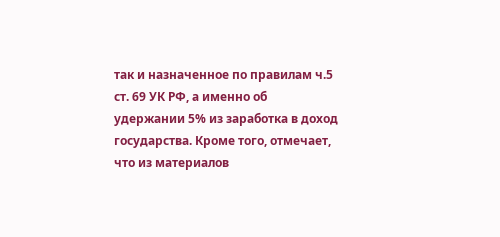так и назначенное по правилам ч.5 ст. 69 УК РФ, а именно об удержании 5% из заработка в доход государства. Кроме того, отмечает, что из материалов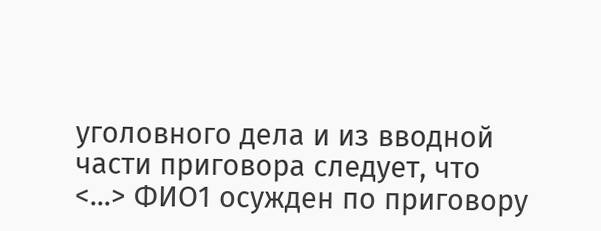уголовного дела и из вводной части приговора следует, что <...> ФИО1 осужден по приговору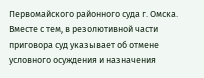Первомайского районного суда г. Омска. Вместе с тем, в резолютивной части приговора суд указывает об отмене условного осуждения и назначения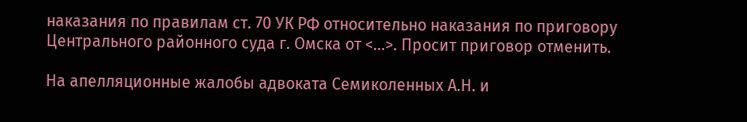наказания по правилам ст. 70 УК РФ относительно наказания по приговору Центрального районного суда г. Омска от <...>. Просит приговор отменить.

На апелляционные жалобы адвоката Семиколенных А.Н. и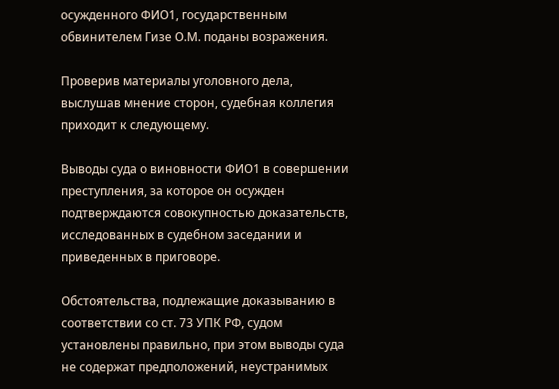осужденного ФИО1, государственным обвинителем Гизе О.М. поданы возражения.

Проверив материалы уголовного дела, выслушав мнение сторон, судебная коллегия приходит к следующему.

Выводы суда о виновности ФИО1 в совершении преступления, за которое он осужден подтверждаются совокупностью доказательств, исследованных в судебном заседании и приведенных в приговоре.

Обстоятельства, подлежащие доказыванию в соответствии со ст. 73 УПК РФ, судом установлены правильно, при этом выводы суда не содержат предположений, неустранимых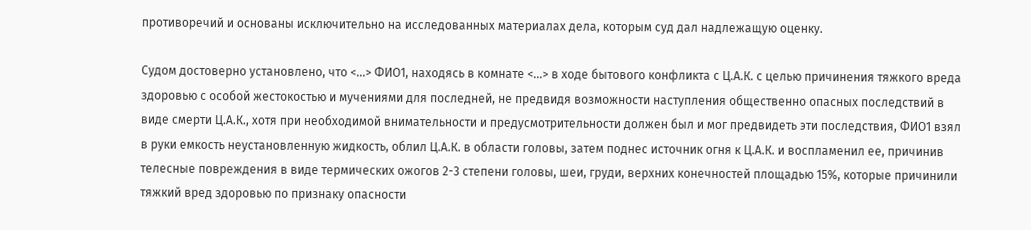противоречий и основаны исключительно на исследованных материалах дела, которым суд дал надлежащую оценку.

Судом достоверно установлено, что <...> ФИО1, находясь в комнате <...> в ходе бытового конфликта с Ц.А.К. с целью причинения тяжкого вреда здоровью с особой жестокостью и мучениями для последней, не предвидя возможности наступления общественно опасных последствий в виде смерти Ц.А.К., хотя при необходимой внимательности и предусмотрительности должен был и мог предвидеть эти последствия, ФИО1 взял в руки емкость неустановленную жидкость, облил Ц.А.К. в области головы, затем поднес источник огня к Ц.А.К. и воспламенил ее, причинив телесные повреждения в виде термических ожогов 2-3 степени головы, шеи, груди, верхних конечностей площадью 15%, которые причинили тяжкий вред здоровью по признаку опасности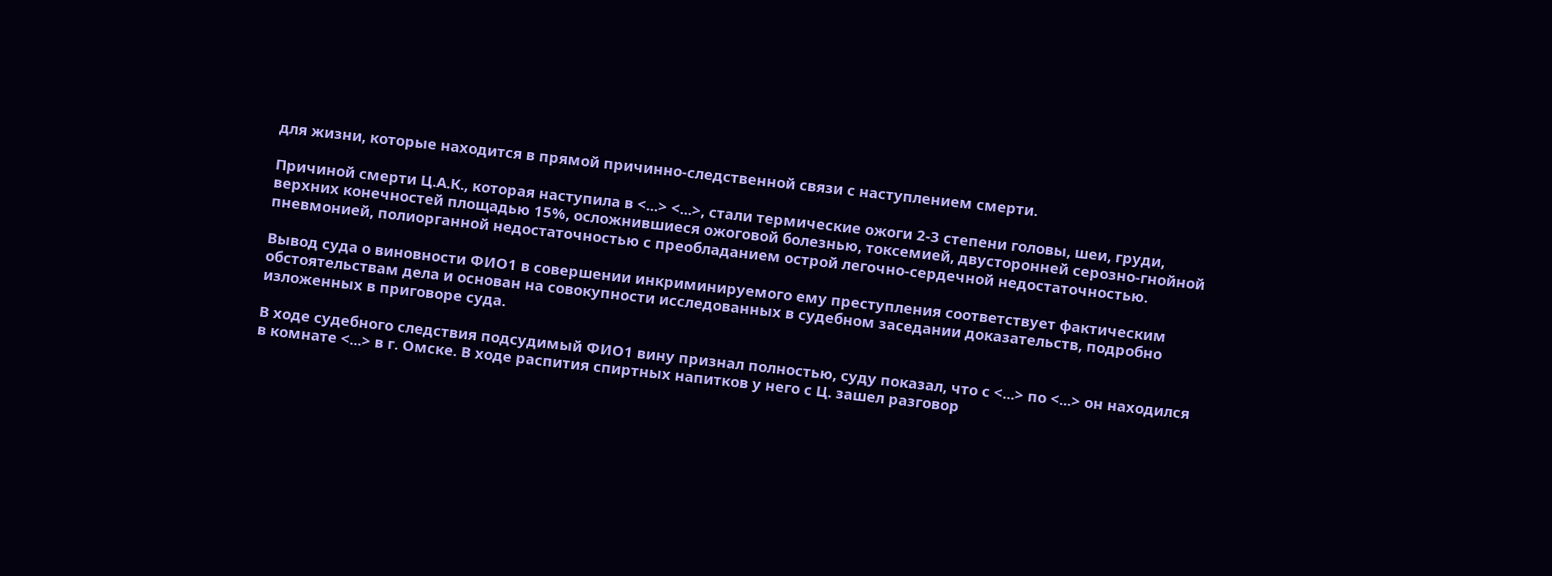для жизни, которые находится в прямой причинно-следственной связи с наступлением смерти.

Причиной смерти Ц.А.К., которая наступила в <...> <...>, стали термические ожоги 2-3 степени головы, шеи, груди, верхних конечностей площадью 15%, осложнившиеся ожоговой болезнью, токсемией, двусторонней серозно-гнойной пневмонией, полиорганной недостаточностью с преобладанием острой легочно-сердечной недостаточностью.

Вывод суда о виновности ФИО1 в совершении инкриминируемого ему преступления соответствует фактическим обстоятельствам дела и основан на совокупности исследованных в судебном заседании доказательств, подробно изложенных в приговоре суда.

В ходе судебного следствия подсудимый ФИО1 вину признал полностью, суду показал, что с <...> по <...> он находился в комнате <...> в г. Омске. В ходе распития спиртных напитков у него с Ц. зашел разговор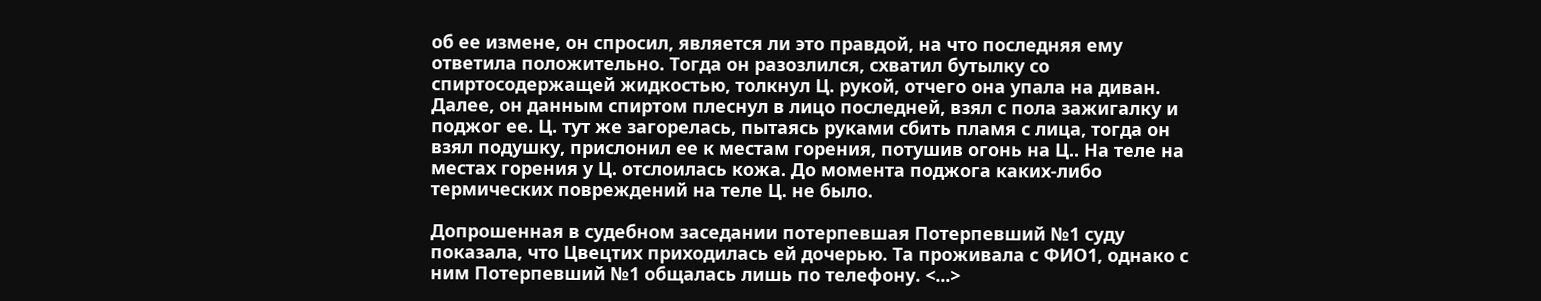об ее измене, он спросил, является ли это правдой, на что последняя ему ответила положительно. Тогда он разозлился, схватил бутылку со спиртосодержащей жидкостью, толкнул Ц. рукой, отчего она упала на диван. Далее, он данным спиртом плеснул в лицо последней, взял с пола зажигалку и поджог ее. Ц. тут же загорелась, пытаясь руками сбить пламя с лица, тогда он взял подушку, прислонил ее к местам горения, потушив огонь на Ц.. На теле на местах горения у Ц. отслоилась кожа. До момента поджога каких-либо термических повреждений на теле Ц. не было.

Допрошенная в судебном заседании потерпевшая Потерпевший №1 суду показала, что Цвецтих приходилась ей дочерью. Та проживала с ФИО1, однако с ним Потерпевший №1 общалась лишь по телефону. <...>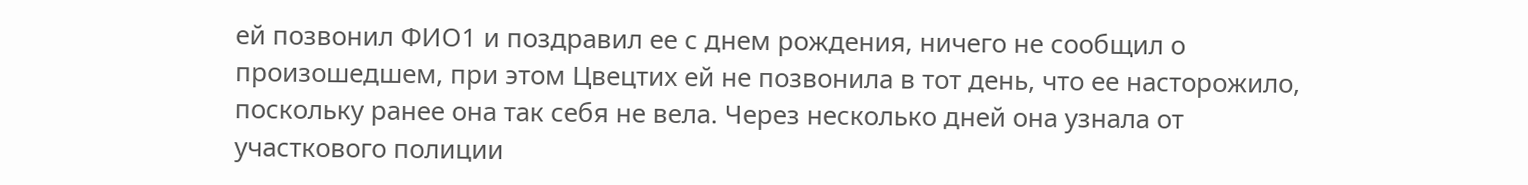ей позвонил ФИО1 и поздравил ее с днем рождения, ничего не сообщил о произошедшем, при этом Цвецтих ей не позвонила в тот день, что ее насторожило, поскольку ранее она так себя не вела. Через несколько дней она узнала от участкового полиции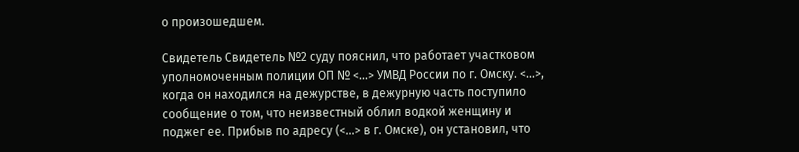о произошедшем.

Свидетель Свидетель №2 суду пояснил, что работает участковом уполномоченным полиции ОП № <...> УМВД России по г. Омску. <...>, когда он находился на дежурстве, в дежурную часть поступило сообщение о том, что неизвестный облил водкой женщину и поджег ее. Прибыв по адресу (<...> в г. Омске), он установил, что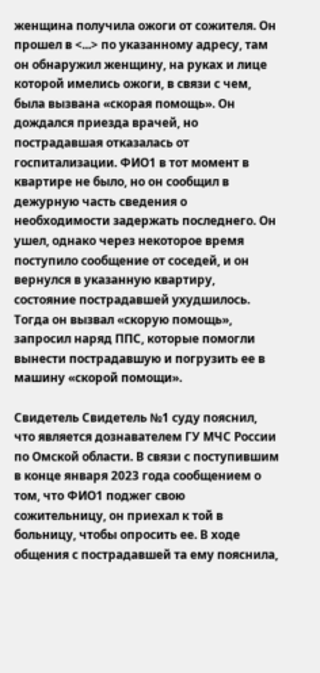женщина получила ожоги от сожителя. Он прошел в <...> по указанному адресу, там он обнаружил женщину, на руках и лице которой имелись ожоги, в связи с чем, была вызвана «скорая помощь». Он дождался приезда врачей, но пострадавшая отказалась от госпитализации. ФИО1 в тот момент в квартире не было, но он сообщил в дежурную часть сведения о необходимости задержать последнего. Он ушел, однако через некоторое время поступило сообщение от соседей, и он вернулся в указанную квартиру, состояние пострадавшей ухудшилось. Тогда он вызвал «скорую помощь», запросил наряд ППС, которые помогли вынести пострадавшую и погрузить ее в машину «скорой помощи».

Свидетель Свидетель №1 суду пояснил, что является дознавателем ГУ МЧС России по Омской области. В связи с поступившим в конце января 2023 года сообщением о том, что ФИО1 поджег свою сожительницу, он приехал к той в больницу, чтобы опросить ее. В ходе общения с пострадавшей та ему пояснила,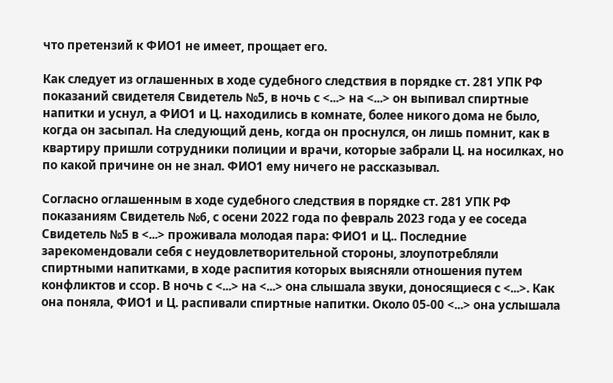что претензий к ФИО1 не имеет, прощает его.

Как следует из оглашенных в ходе судебного следствия в порядке ст. 281 УПК РФ показаний свидетеля Свидетель №5, в ночь с <...> на <...> он выпивал спиртные напитки и уснул, а ФИО1 и Ц. находились в комнате, более никого дома не было, когда он засыпал. На следующий день, когда он проснулся, он лишь помнит, как в квартиру пришли сотрудники полиции и врачи, которые забрали Ц. на носилках, но по какой причине он не знал. ФИО1 ему ничего не рассказывал.

Согласно оглашенным в ходе судебного следствия в порядке ст. 281 УПК РФ показаниям Свидетель №6, с осени 2022 года по февраль 2023 года у ее соседа Свидетель №5 в <...> проживала молодая пара: ФИО1 и Ц.. Последние зарекомендовали себя с неудовлетворительной стороны, злоупотребляли спиртными напитками, в ходе распития которых выясняли отношения путем конфликтов и ссор. В ночь с <...> на <...> она слышала звуки, доносящиеся с <...>. Как она поняла, ФИО1 и Ц. распивали спиртные напитки. Около 05-00 <...> она услышала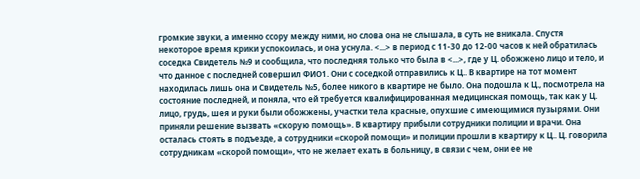громкие звуки, а именно ссору между ними, но слова она не слышала, в суть не вникала. Спустя некоторое время крики успокоилась, и она уснула. <...> в период с 11-30 до 12-00 часов к ней обратилась соседка Свидетель №9 и сообщила, что последняя только что была в <...>, где у Ц. обожжено лицо и тело, и что данное с последней совершил ФИО1. Они с соседкой отправились к Ц.. В квартире на тот момент находилась лишь она и Свидетель №5, более никого в квартире не было. Она подошла к Ц., посмотрела на состояние последней, и поняла, что ей требуется квалифицированная медицинская помощь, так как у Ц. лицо, грудь, шея и руки были обожжены, участки тела красные, опухшие с имеющимися пузырями. Они приняли решение вызвать «скорую помощь». В квартиру прибыли сотрудники полиции и врачи. Она осталась стоять в подъезде, а сотрудники «скорой помощи» и полиции прошли в квартиру к Ц.. Ц. говорила сотрудникам «скорой помощи», что не желает ехать в больницу, в связи с чем, они ее не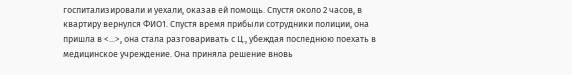госпитализировали и уехали, оказав ей помощь. Спустя около 2 часов, в квартиру вернулся ФИО1. Спустя время прибыли сотрудники полиции, она пришла в <...>, она стала разговаривать с Ц., убеждая последнюю поехать в медицинское учреждение. Она приняла решение вновь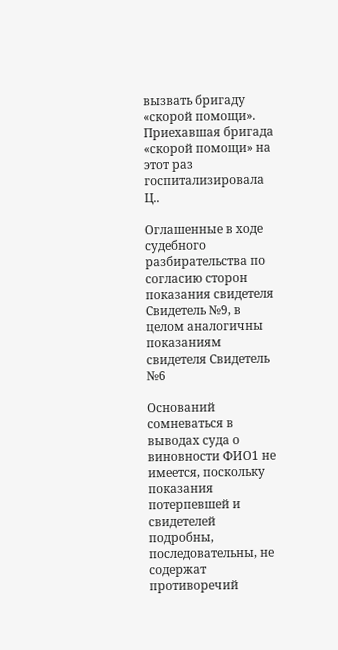вызвать бригаду «скорой помощи». Приехавшая бригада «скорой помощи» на этот раз госпитализировала Ц..

Оглашенные в ходе судебного разбирательства по согласию сторон показания свидетеля Свидетель №9, в целом аналогичны показаниям свидетеля Свидетель №6

Оснований сомневаться в выводах суда о виновности ФИО1 не имеется, поскольку показания потерпевшей и свидетелей подробны, последовательны, не содержат противоречий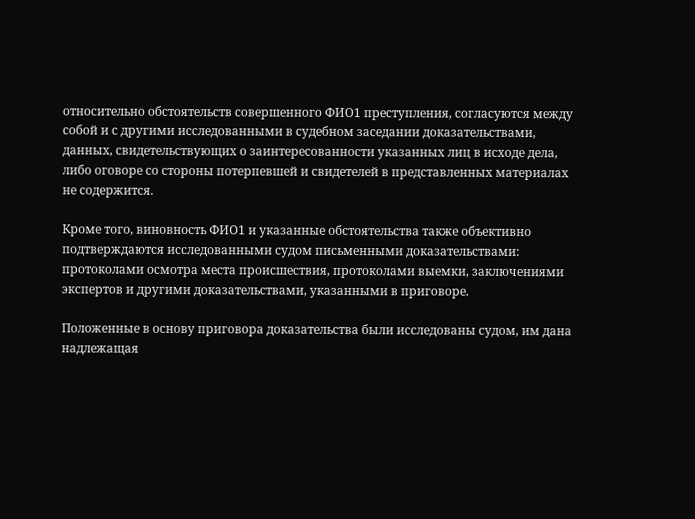относительно обстоятельств совершенного ФИО1 преступления, согласуются между собой и с другими исследованными в судебном заседании доказательствами, данных, свидетельствующих о заинтересованности указанных лиц в исходе дела, либо оговоре со стороны потерпевшей и свидетелей в представленных материалах не содержится.

Кроме того, виновность ФИО1 и указанные обстоятельства также объективно подтверждаются исследованными судом письменными доказательствами: протоколами осмотра места происшествия, протоколами выемки, заключениями экспертов и другими доказательствами, указанными в приговоре.

Положенные в основу приговора доказательства были исследованы судом, им дана надлежащая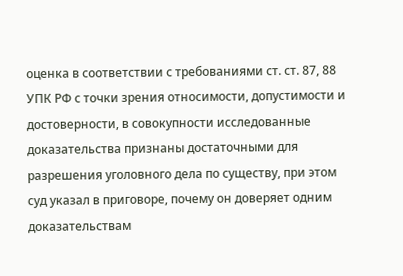оценка в соответствии с требованиями ст. ст. 87, 88 УПК РФ с точки зрения относимости, допустимости и достоверности, в совокупности исследованные доказательства признаны достаточными для разрешения уголовного дела по существу, при этом суд указал в приговоре, почему он доверяет одним доказательствам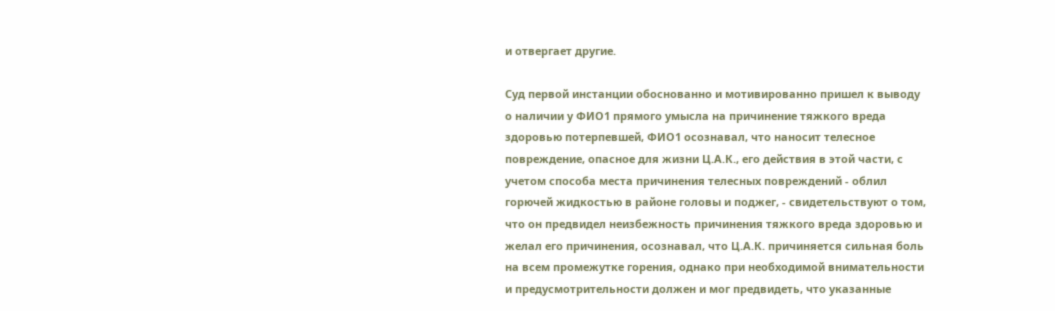и отвергает другие.

Суд первой инстанции обоснованно и мотивированно пришел к выводу о наличии у ФИО1 прямого умысла на причинение тяжкого вреда здоровью потерпевшей, ФИО1 осознавал, что наносит телесное повреждение, опасное для жизни Ц.А.К., его действия в этой части, с учетом способа места причинения телесных повреждений - облил горючей жидкостью в районе головы и поджег, - свидетельствуют о том, что он предвидел неизбежность причинения тяжкого вреда здоровью и желал его причинения, осознавал, что Ц.А.К. причиняется сильная боль на всем промежутке горения, однако при необходимой внимательности и предусмотрительности должен и мог предвидеть, что указанные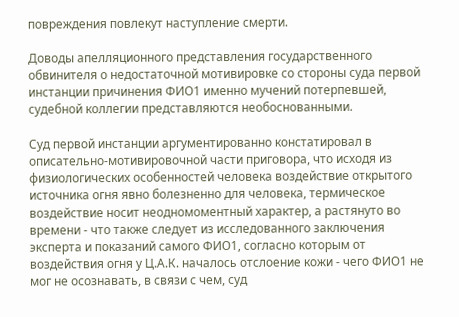повреждения повлекут наступление смерти.

Доводы апелляционного представления государственного обвинителя о недостаточной мотивировке со стороны суда первой инстанции причинения ФИО1 именно мучений потерпевшей, судебной коллегии представляются необоснованными.

Суд первой инстанции аргументированно констатировал в описательно-мотивировочной части приговора, что исходя из физиологических особенностей человека воздействие открытого источника огня явно болезненно для человека, термическое воздействие носит неодномоментный характер, а растянуто во времени - что также следует из исследованного заключения эксперта и показаний самого ФИО1, согласно которым от воздействия огня у Ц.А.К. началось отслоение кожи - чего ФИО1 не мог не осознавать, в связи с чем, суд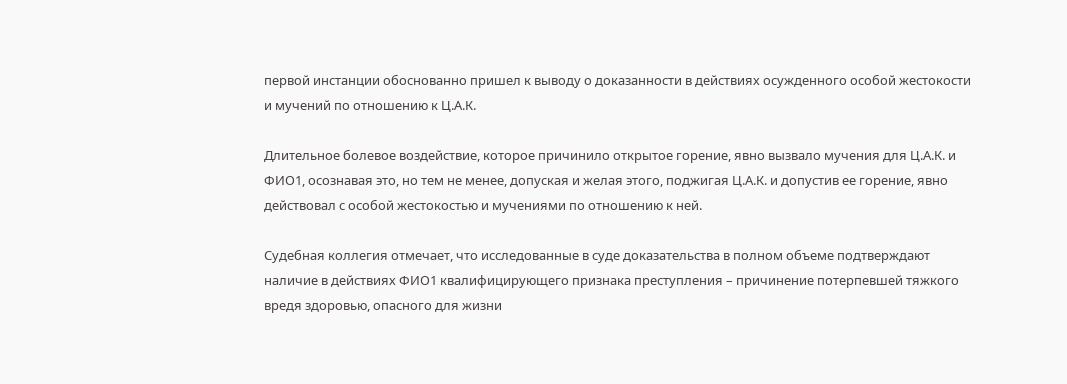первой инстанции обоснованно пришел к выводу о доказанности в действиях осужденного особой жестокости и мучений по отношению к Ц.А.К.

Длительное болевое воздействие, которое причинило открытое горение, явно вызвало мучения для Ц.А.К. и ФИО1, осознавая это, но тем не менее, допуская и желая этого, поджигая Ц.А.К. и допустив ее горение, явно действовал с особой жестокостью и мучениями по отношению к ней.

Судебная коллегия отмечает, что исследованные в суде доказательства в полном объеме подтверждают наличие в действиях ФИО1 квалифицирующего признака преступления – причинение потерпевшей тяжкого вредя здоровью, опасного для жизни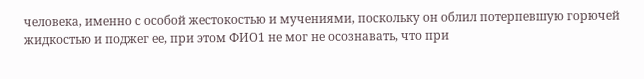человека, именно с особой жестокостью и мучениями, поскольку он облил потерпевшую горючей жидкостью и поджег ее, при этом ФИО1 не мог не осознавать, что при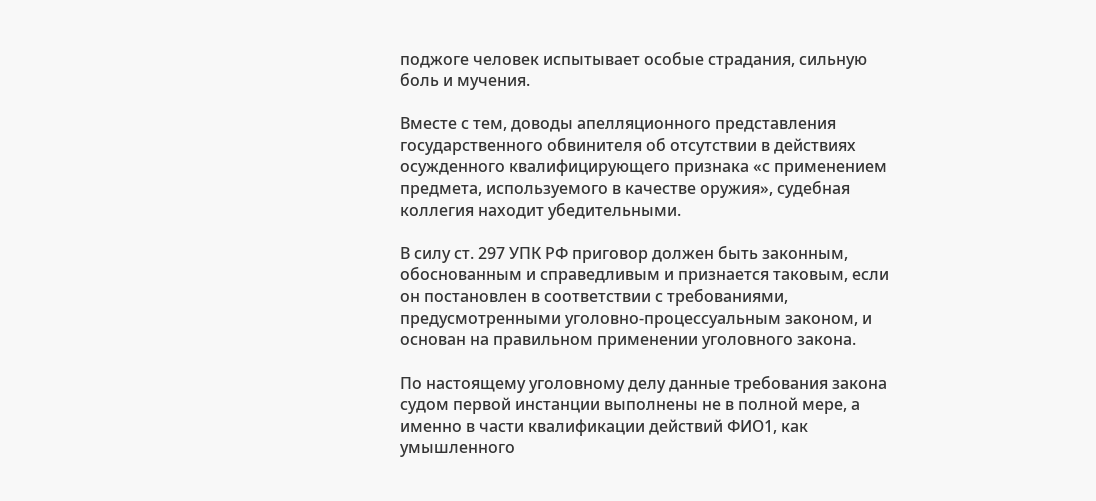поджоге человек испытывает особые страдания, сильную боль и мучения.

Вместе с тем, доводы апелляционного представления государственного обвинителя об отсутствии в действиях осужденного квалифицирующего признака «с применением предмета, используемого в качестве оружия», судебная коллегия находит убедительными.

В силу ст. 297 УПК РФ приговор должен быть законным, обоснованным и справедливым и признается таковым, если он постановлен в соответствии с требованиями, предусмотренными уголовно-процессуальным законом, и основан на правильном применении уголовного закона.

По настоящему уголовному делу данные требования закона судом первой инстанции выполнены не в полной мере, а именно в части квалификации действий ФИО1, как умышленного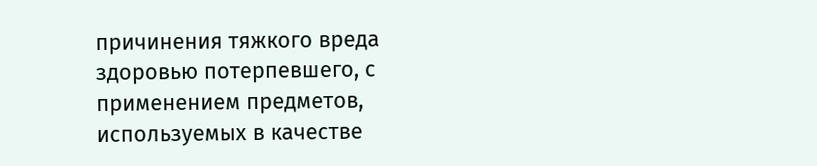причинения тяжкого вреда здоровью потерпевшего, с применением предметов, используемых в качестве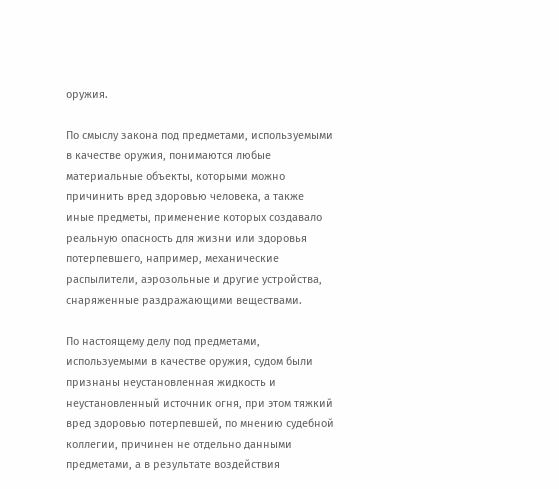оружия.

По смыслу закона под предметами, используемыми в качестве оружия, понимаются любые материальные объекты, которыми можно причинить вред здоровью человека, а также иные предметы, применение которых создавало реальную опасность для жизни или здоровья потерпевшего, например, механические распылители, аэрозольные и другие устройства, снаряженные раздражающими веществами.

По настоящему делу под предметами, используемыми в качестве оружия, судом были признаны неустановленная жидкость и неустановленный источник огня, при этом тяжкий вред здоровью потерпевшей, по мнению судебной коллегии, причинен не отдельно данными предметами, а в результате воздействия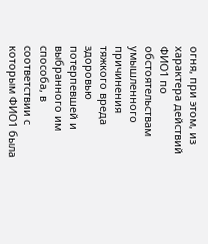огня, при этом, из характера действий ФИО1 по обстоятельствам умышленного причинения тяжкого вреда здоровью потерпевшей и выбранного им способа, в соответствии с которым ФИО1 была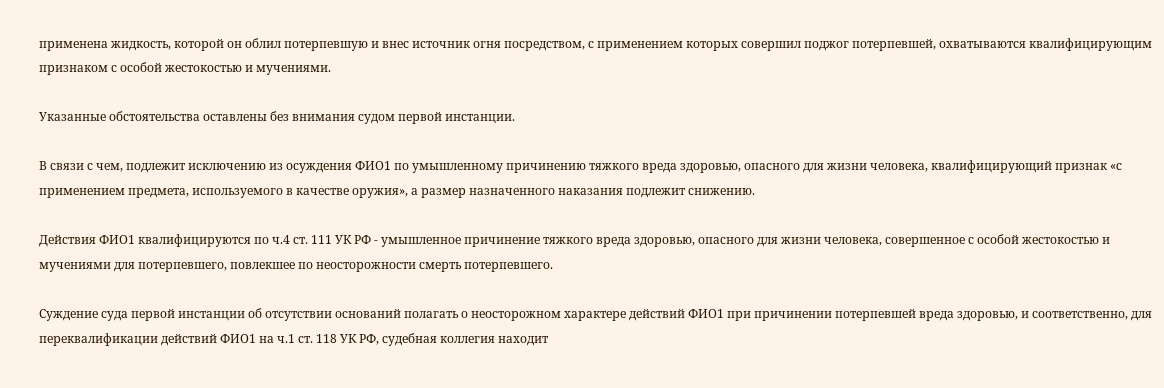применена жидкость, которой он облил потерпевшую и внес источник огня посредством, с применением которых совершил поджог потерпевшей, охватываются квалифицирующим признаком с особой жестокостью и мучениями.

Указанные обстоятельства оставлены без внимания судом первой инстанции.

В связи с чем, подлежит исключению из осуждения ФИО1 по умышленному причинению тяжкого вреда здоровью, опасного для жизни человека, квалифицирующий признак «с применением предмета, используемого в качестве оружия», а размер назначенного наказания подлежит снижению.

Действия ФИО1 квалифицируются по ч.4 ст. 111 УК РФ - умышленное причинение тяжкого вреда здоровью, опасного для жизни человека, совершенное с особой жестокостью и мучениями для потерпевшего, повлекшее по неосторожности смерть потерпевшего.

Суждение суда первой инстанции об отсутствии оснований полагать о неосторожном характере действий ФИО1 при причинении потерпевшей вреда здоровью, и соответственно, для переквалификации действий ФИО1 на ч.1 ст. 118 УК РФ, судебная коллегия находит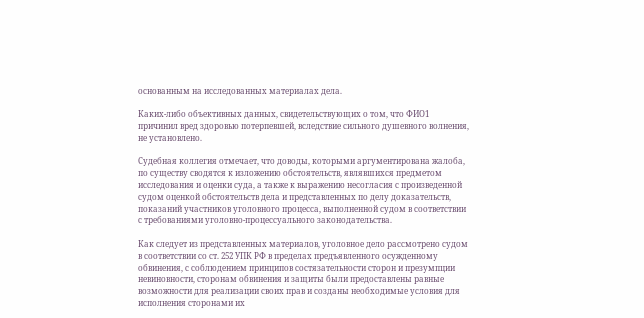основанным на исследованных материалах дела.

Каких-либо объективных данных, свидетельствующих о том, что ФИО1 причинил вред здоровью потерпевшей, вследствие сильного душевного волнения, не установлено.

Судебная коллегия отмечает, что доводы, которыми аргументирована жалоба, по существу сводятся к изложению обстоятельств, являвшихся предметом исследования и оценки суда, а также к выражению несогласия с произведенной судом оценкой обстоятельств дела и представленных по делу доказательств, показаний участников уголовного процесса, выполненной судом в соответствии с требованиями уголовно-процессуального законодательства.

Как следует из представленных материалов, уголовное дело рассмотрено судом в соответствии со ст. 252 УПК РФ в пределах предъявленного осужденному обвинения, с соблюдением принципов состязательности сторон и презумпции невиновности, сторонам обвинения и защиты были предоставлены равные возможности для реализации своих прав и созданы необходимые условия для исполнения сторонами их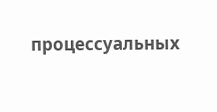процессуальных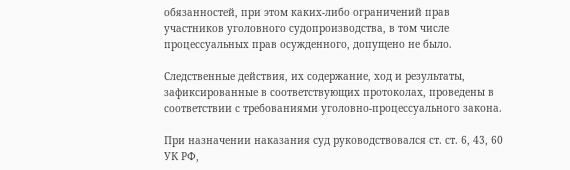обязанностей, при этом каких-либо ограничений прав участников уголовного судопроизводства, в том числе процессуальных прав осужденного, допущено не было.

Следственные действия, их содержание, ход и результаты, зафиксированные в соответствующих протоколах, проведены в соответствии с требованиями уголовно-процессуального закона.

При назначении наказания суд руководствовался ст. ст. 6, 43, 60 УК РФ,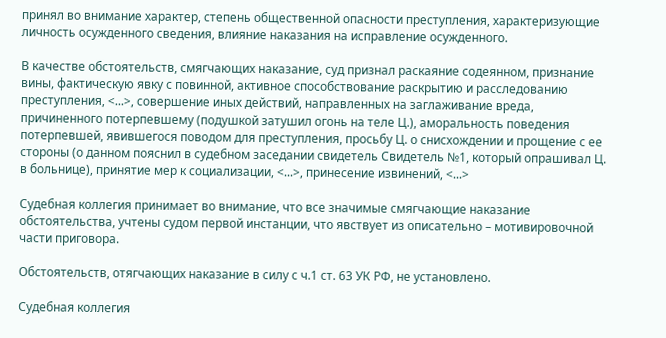принял во внимание характер, степень общественной опасности преступления, характеризующие личность осужденного сведения, влияние наказания на исправление осужденного.

В качестве обстоятельств, смягчающих наказание, суд признал раскаяние содеянном, признание вины, фактическую явку с повинной, активное способствование раскрытию и расследованию преступления, <...>, совершение иных действий, направленных на заглаживание вреда, причиненного потерпевшему (подушкой затушил огонь на теле Ц.), аморальность поведения потерпевшей, явившегося поводом для преступления, просьбу Ц. о снисхождении и прощение с ее стороны (о данном пояснил в судебном заседании свидетель Свидетель №1, который опрашивал Ц. в больнице), принятие мер к социализации, <...>, принесение извинений, <...>

Судебная коллегия принимает во внимание, что все значимые смягчающие наказание обстоятельства, учтены судом первой инстанции, что явствует из описательно – мотивировочной части приговора.

Обстоятельств, отягчающих наказание в силу с ч.1 ст. 63 УК РФ, не установлено.

Судебная коллегия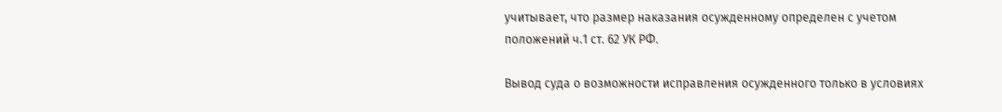учитывает, что размер наказания осужденному определен с учетом положений ч.1 ст. 62 УК РФ.

Вывод суда о возможности исправления осужденного только в условиях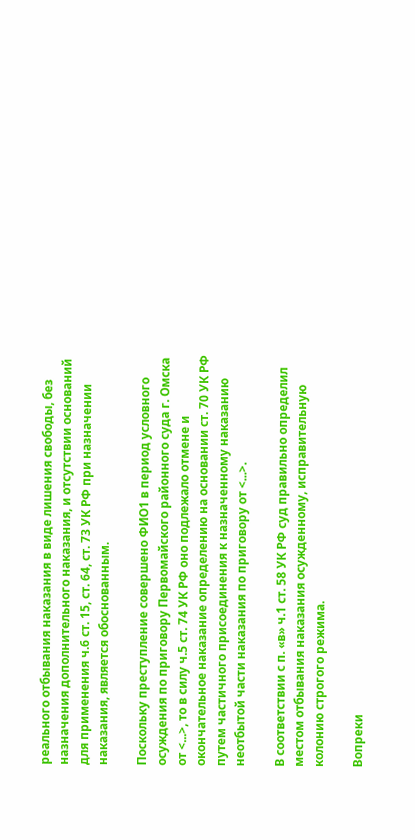реального отбывания наказания в виде лишения свободы, без назначения дополнительного наказания, и отсутствии оснований для применения ч.6 ст. 15, ст. 64, ст. 73 УК РФ при назначении наказания, является обоснованным.

Поскольку преступление совершено ФИО1 в период условного осуждения по приговору Первомайского районного суда г. Омска от <...>, то в силу ч.5 ст. 74 УК РФ оно подлежало отмене и окончательное наказание определению на основании ст. 70 УК РФ путем частичного присоединения к назначенному наказанию неотбытой части наказания по приговору от <...>.

В соответствии с п. «в» ч.1 ст. 58 УК РФ суд правильно определил местом отбывания наказания осужденному, исправительную колонию строгого режима.

Вопреки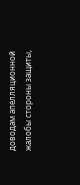доводам апелляционной жалобы стороны защиты,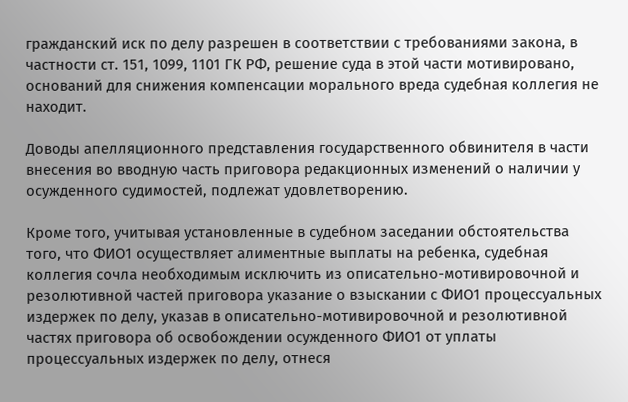гражданский иск по делу разрешен в соответствии с требованиями закона, в частности ст. 151, 1099, 1101 ГК РФ, решение суда в этой части мотивировано, оснований для снижения компенсации морального вреда судебная коллегия не находит.

Доводы апелляционного представления государственного обвинителя в части внесения во вводную часть приговора редакционных изменений о наличии у осужденного судимостей, подлежат удовлетворению.

Кроме того, учитывая установленные в судебном заседании обстоятельства того, что ФИО1 осуществляет алиментные выплаты на ребенка, судебная коллегия сочла необходимым исключить из описательно-мотивировочной и резолютивной частей приговора указание о взыскании с ФИО1 процессуальных издержек по делу, указав в описательно-мотивировочной и резолютивной частях приговора об освобождении осужденного ФИО1 от уплаты процессуальных издержек по делу, отнеся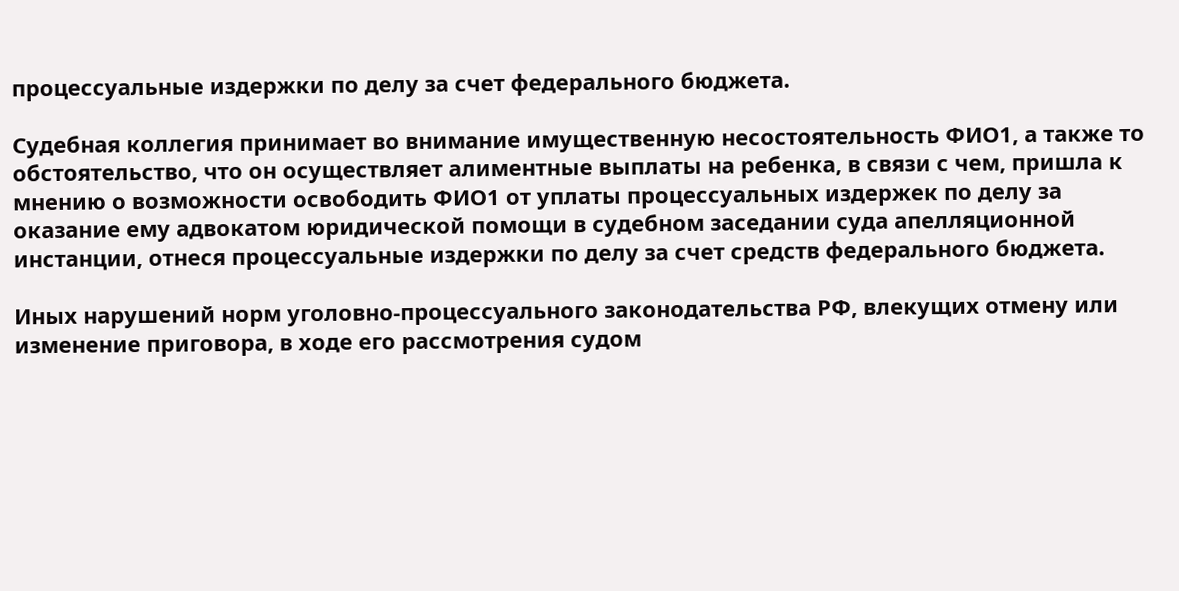процессуальные издержки по делу за счет федерального бюджета.

Судебная коллегия принимает во внимание имущественную несостоятельность ФИО1, а также то обстоятельство, что он осуществляет алиментные выплаты на ребенка, в связи с чем, пришла к мнению о возможности освободить ФИО1 от уплаты процессуальных издержек по делу за оказание ему адвокатом юридической помощи в судебном заседании суда апелляционной инстанции, отнеся процессуальные издержки по делу за счет средств федерального бюджета.

Иных нарушений норм уголовно-процессуального законодательства РФ, влекущих отмену или изменение приговора, в ходе его рассмотрения судом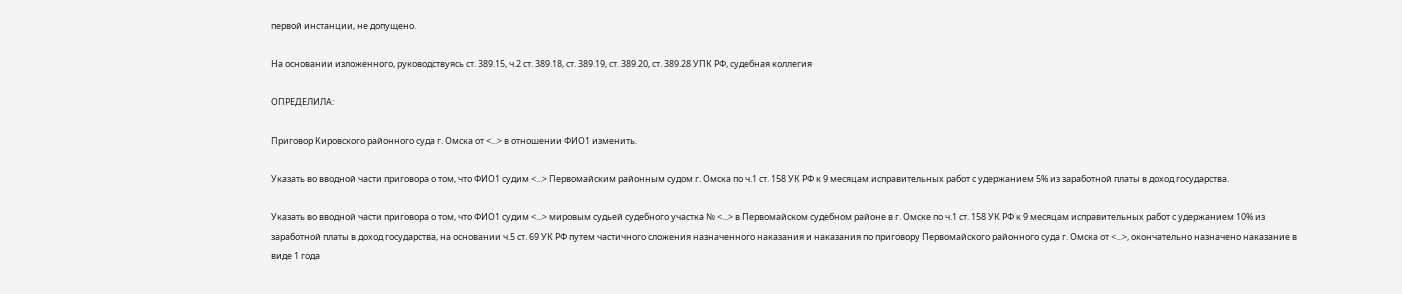первой инстанции, не допущено.

На основании изложенного, руководствуясь ст. 389.15, ч.2 ст. 389.18, ст. 389.19, ст. 389.20, ст. 389.28 УПК РФ, судебная коллегия

ОПРЕДЕЛИЛА:

Приговор Кировского районного суда г. Омска от <...> в отношении ФИО1 изменить.

Указать во вводной части приговора о том, что ФИО1 судим <...> Первомайским районным судом г. Омска по ч.1 ст. 158 УК РФ к 9 месяцам исправительных работ с удержанием 5% из заработной платы в доход государства.

Указать во вводной части приговора о том, что ФИО1 судим <...> мировым судьей судебного участка № <...> в Первомайском судебном районе в г. Омске по ч.1 ст. 158 УК РФ к 9 месяцам исправительных работ с удержанием 10% из заработной платы в доход государства, на основании ч.5 ст. 69 УК РФ путем частичного сложения назначенного наказания и наказания по приговору Первомайского районного суда г. Омска от <...>, окончательно назначено наказание в виде 1 года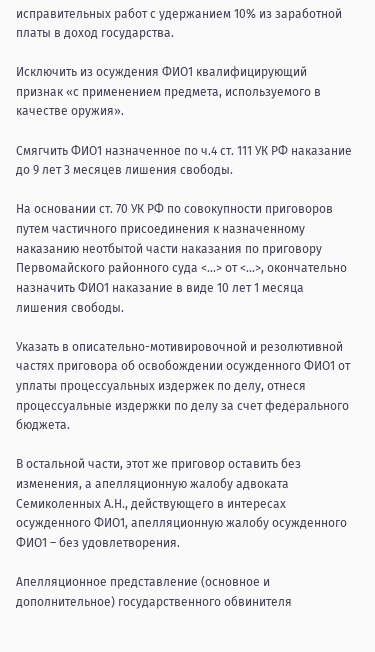исправительных работ с удержанием 10% из заработной платы в доход государства.

Исключить из осуждения ФИО1 квалифицирующий признак «с применением предмета, используемого в качестве оружия».

Смягчить ФИО1 назначенное по ч.4 ст. 111 УК РФ наказание до 9 лет 3 месяцев лишения свободы.

На основании ст. 70 УК РФ по совокупности приговоров путем частичного присоединения к назначенному наказанию неотбытой части наказания по приговору Первомайского районного суда <...> от <...>, окончательно назначить ФИО1 наказание в виде 10 лет 1 месяца лишения свободы.

Указать в описательно-мотивировочной и резолютивной частях приговора об освобождении осужденного ФИО1 от уплаты процессуальных издержек по делу, отнеся процессуальные издержки по делу за счет федерального бюджета.

В остальной части, этот же приговор оставить без изменения, а апелляционную жалобу адвоката Семиколенных А.Н., действующего в интересах осужденного ФИО1, апелляционную жалобу осужденного ФИО1 – без удовлетворения.

Апелляционное представление (основное и дополнительное) государственного обвинителя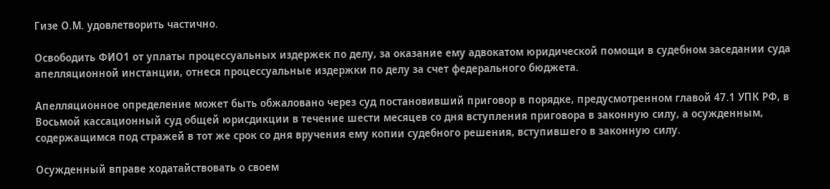Гизе О.М. удовлетворить частично.

Освободить ФИО1 от уплаты процессуальных издержек по делу, за оказание ему адвокатом юридической помощи в судебном заседании суда апелляционной инстанции, отнеся процессуальные издержки по делу за счет федерального бюджета.

Апелляционное определение может быть обжаловано через суд постановивший приговор в порядке, предусмотренном главой 47.1 УПК РФ, в Восьмой кассационный суд общей юрисдикции в течение шести месяцев со дня вступления приговора в законную силу, а осужденным, содержащимся под стражей в тот же срок со дня вручения ему копии судебного решения, вступившего в законную силу.

Осужденный вправе ходатайствовать о своем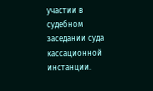участии в судебном заседании суда кассационной инстанции.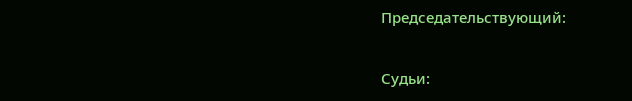Председательствующий:

Судьи: